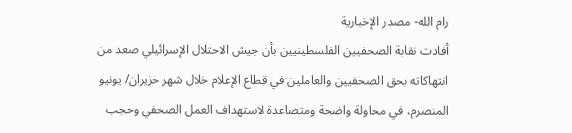رام الله- مصدر الإخبارية
أفادت نقابة الصحفيين الفلسطينيين بأن جيش الاحتلال الإسرائيلي صعد من انتهاكاته بحق الصحفيين والعاملين في قطاع الإعلام خلال شهر حزيران/ يونيو المنصرم، في محاولة واضحة ومتصاعدة لاستهداف العمل الصحفي وحجب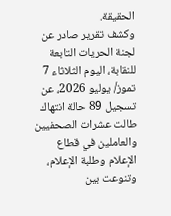الحقيقة.
وكشف تقرير صادر عن لجنة الحريات التابعة للنقابة، اليوم الثلاثاء 7 تموز/ يوليو 2026، عن تسجيل 89 حالة انتهاك طالت عشرات الصحفيين والعاملين في قطاع الإعلام وطلبة الإعلام، وتنوعت بين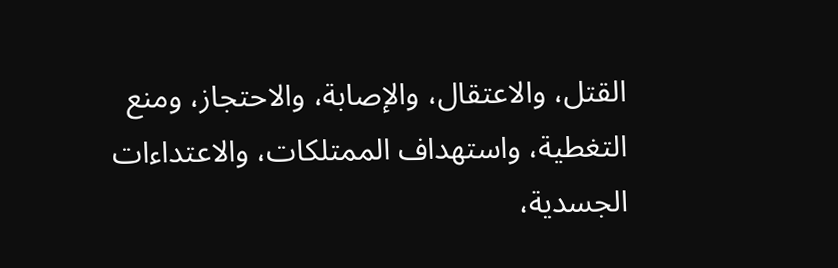القتل، والاعتقال، والإصابة، والاحتجاز، ومنع التغطية، واستهداف الممتلكات، والاعتداءات الجسدية،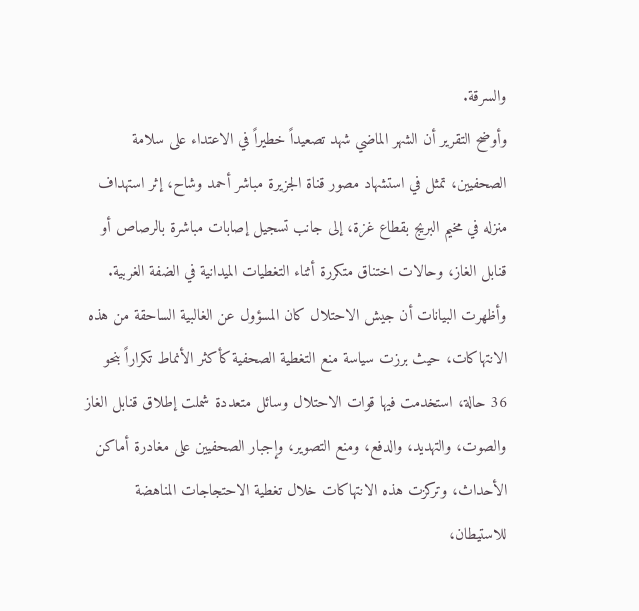والسرقة.
وأوضح التقرير أن الشهر الماضي شهد تصعيداً خطيراً في الاعتداء على سلامة الصحفيين، تمثل في استشهاد مصور قناة الجزيرة مباشر أحمد وشاح، إثر استهداف منزله في مخيم البريج بقطاع غزة، إلى جانب تسجيل إصابات مباشرة بالرصاص أو قنابل الغاز، وحالات اختناق متكررة أثناء التغطيات الميدانية في الضفة الغربية.
وأظهرت البيانات أن جيش الاحتلال كان المسؤول عن الغالبية الساحقة من هذه الانتهاكات، حيث برزت سياسة منع التغطية الصحفية كأكثر الأنماط تكراراً بنحو 36 حالة، استخدمت فيها قوات الاحتلال وسائل متعددة شملت إطلاق قنابل الغاز والصوت، والتهديد، والدفع، ومنع التصوير، وإجبار الصحفيين على مغادرة أماكن الأحداث، وتركزت هذه الانتهاكات خلال تغطية الاحتجاجات المناهضة للاستيطان،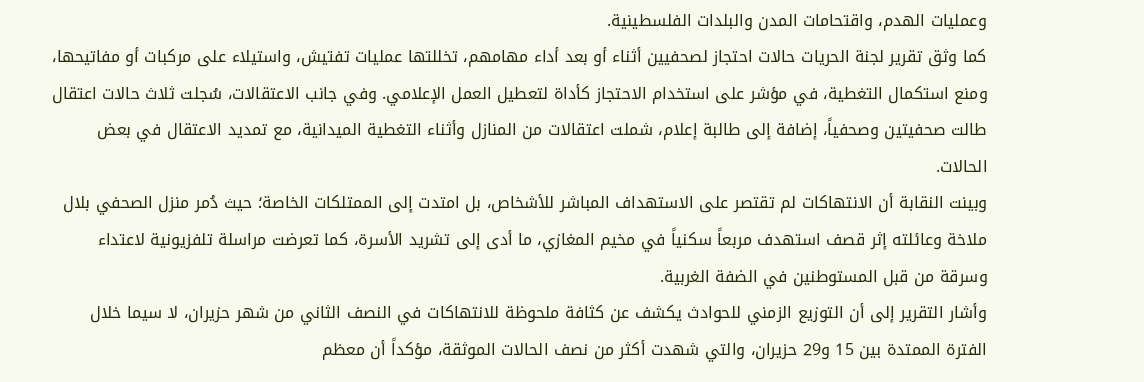وعمليات الهدم، واقتحامات المدن والبلدات الفلسطينية.
كما وثق تقرير لجنة الحريات حالات احتجاز لصحفيين أثناء أو بعد أداء مهامهم، تخللتها عمليات تفتيش، واستيلاء على مركبات أو مفاتيحها، ومنع استكمال التغطية، في مؤشر على استخدام الاحتجاز كأداة لتعطيل العمل الإعلامي. وفي جانب الاعتقالات، سُجلت ثلاث حالات اعتقال طالت صحفيتين وصحفياً، إضافة إلى طالبة إعلام، شملت اعتقالات من المنازل وأثناء التغطية الميدانية، مع تمديد الاعتقال في بعض الحالات.
وبينت النقابة أن الانتهاكات لم تقتصر على الاستهداف المباشر للأشخاص، بل امتدت إلى الممتلكات الخاصة؛ حيث دُمر منزل الصحفي بلال ملاخة وعائلته إثر قصف استهدف مربعاً سكنياً في مخيم المغازي، ما أدى إلى تشريد الأسرة، كما تعرضت مراسلة تلفزيونية لاعتداء وسرقة من قبل المستوطنين في الضفة الغربية.
وأشار التقرير إلى أن التوزيع الزمني للحوادث يكشف عن كثافة ملحوظة للانتهاكات في النصف الثاني من شهر حزيران، لا سيما خلال الفترة الممتدة بين 15 و29 حزيران، والتي شهدت أكثر من نصف الحالات الموثقة، مؤكداً أن معظم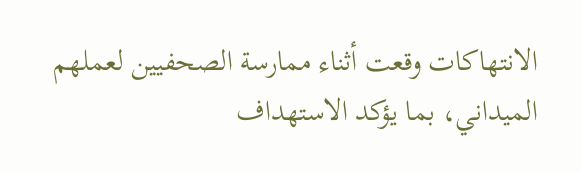الانتهاكات وقعت أثناء ممارسة الصحفيين لعملهم الميداني، بما يؤكد الاستهداف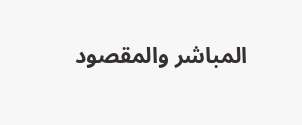المباشر والمقصود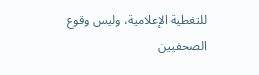للتغطية الإعلامية، وليس وقوع الصحفيين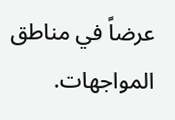عرضاً في مناطق المواجهات.